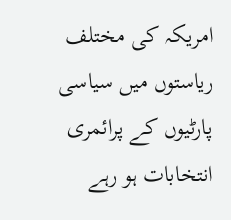امریکہ کی مختلف ریاستوں میں سیاسی پارٹیوں کے پرائمری انتخابات ہو رہے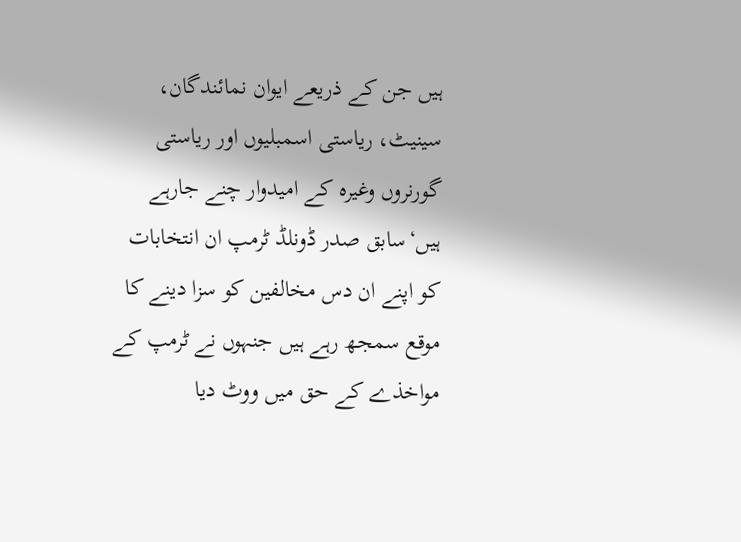ہیں جن کے ذریعے ایوان نمائندگان، سینیٹ، ریاستی اسمبلیوں اور ریاستی گورنروں وغیرہ کے امیدوار چنے جارہے ہیں‘سابق صدر ڈونلڈ ٹرمپ ان انتخابات کو اپنے ان دس مخالفین کو سزا دینے کا موقع سمجھ رہے ہیں جنہوں نے ٹرمپ کے مواخذے کے حق میں ووٹ دیا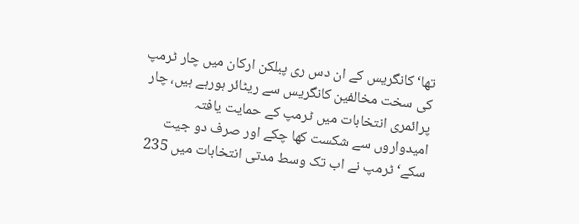تھا‘کانگریس کے ان دس ری پبلکن ارکان میں چار ٹرمپ کی سخت مخالفین کانگریس سے ریٹائر ہورہے ہیں، چار پرائمری انتخابات میں ٹرمپ کے حمایت یافتہ امیدواروں سے شکست کھا چکے اور صرف دو جیت سکے‘ٹرمپ نے اب تک وسط مدتی انتخابات میں 235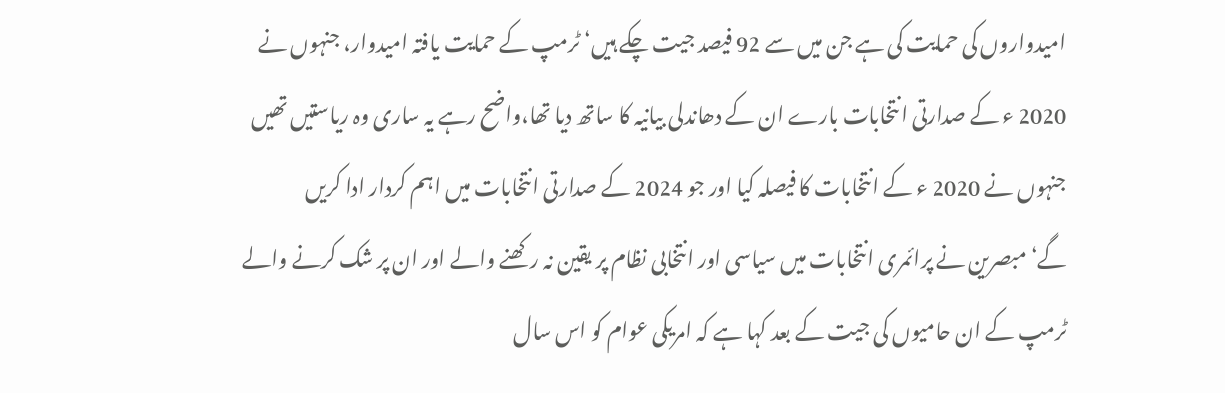امیدواروں کی حمایت کی ہے جن میں سے 92 فیصد جیت چکے ہیں‘ ٹرمپ کے حمایت یافتہ امیدوار، جنہوں نے 2020 ء کے صدارتی انتخابات بارے ان کے دھاندلی بیانیہ کا ساتھ دیا تھا،واضح رہے یہ ساری وہ ریاستیں تھیں جنہوں نے 2020 ء کے انتخابات کا فیصلہ کیا اور جو 2024 کے صدارتی انتخابات میں اہم کردار ادا کریں گے‘مبصرین نے پرائمری انتخابات میں سیاسی اور انتخابی نظام پر یقین نہ رکھنے والے اور ان پر شک کرنے والے ٹرمپ کے ان حامیوں کی جیت کے بعد کہا ہے کہ امریکی عوام کو اس سال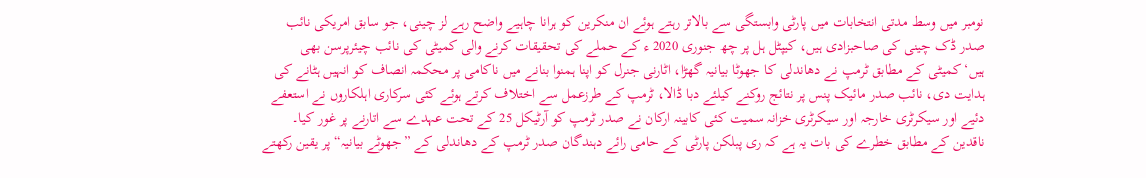نومبر میں وسط مدتی انتخابات میں پارٹی وابستگی سے بالاتر رہتے ہوئے ان منکرین کو ہرانا چاہیے واضح رہے لز چینی، جو سابق امریکی نائب صدر ڈک چینی کی صاحبزادی ہیں، کیپٹل ہل پر چھ جنوری 2020 ء کے حملے کی تحقیقات کرنے والی کمیٹی کی نائب چیئرپرسن بھی ہیں‘کمیٹی کے مطابق ٹرمپ نے دھاندلی کا جھوٹا بیانیہ گھڑا، اٹارنی جنرل کو اپنا ہمنوا بنانے میں ناکامی پر محکمہ انصاف کو انہیں ہٹانے کی ہدایت دی، نائب صدر مائیک پنس پر نتائج روکنے کیلئے دبا ڈالا، ٹرمپ کے طرزعمل سے اختلاف کرتے ہوئے کئی سرکاری اہلکاروں نے استعفے دئیے اور سیکرٹری خارجہ اور سیکرٹری خزانہ سمیت کئی کابینہ ارکان نے صدر ٹرمپ کو آرٹیکل 25 کے تحت عہدے سے اتارنے پر غور کیا۔ ناقدین کے مطابق خطرے کی بات یہ ہے کہ ری پبلکن پارٹی کے حامی رائے دہندگان صدر ٹرمپ کے دھاندلی کے ”جھوٹے بیانیہ“پر یقین رکھتے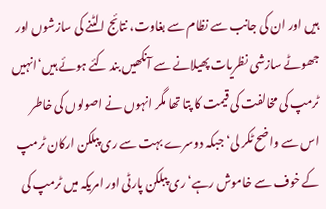ہیں اور ان کی جانب سے نظام سے بغاوت، نتائج الٹنے کی سازشوں اور جھوٹے سازشی نظریات پھیلانے سے آنکھیں بند کئے ہوئے ہیں‘انہیں ٹرمپ کی مخالفت کی قیمت کا پتا تھا مگر انہوں نے اصولوں کی خاطر اس سے واضح ٹکر لی‘ جبکہ دوسرے بہت سے ری پبلکن ارکان ٹرمپ کے خوف سے خاموش رہے‘ری پبلکن پارٹی اور امریکہ میں ٹرمپ کی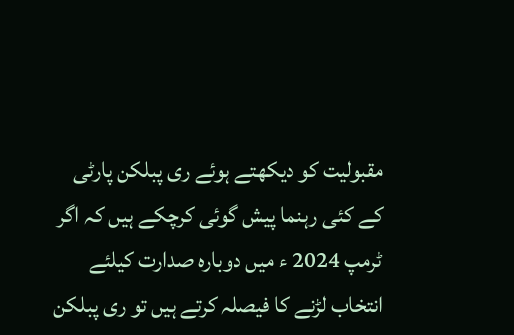مقبولیت کو دیکھتے ہوئے ری پبلکن پارٹی کے کئی رہنما پیش گوئی کرچکے ہیں کہ اگر ٹرمپ 2024 ء میں دوبارہ صدارت کیلئے انتخاب لڑنے کا فیصلہ کرتے ہیں تو ری پبلکن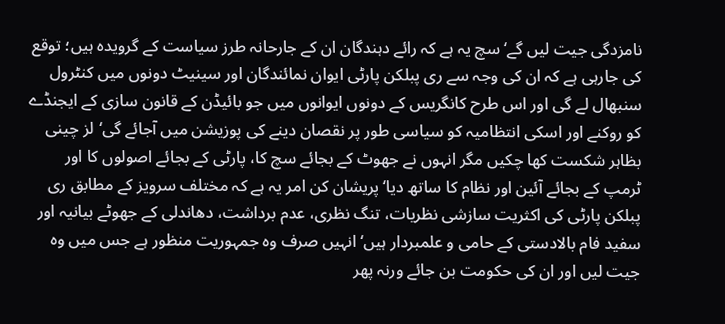نامزدگی جیت لیں گے‘سچ یہ ہے کہ رائے دہندگان ان کے جارحانہ طرز سیاست کے گرویدہ ہیں؛ توقع کی جارہی ہے کہ ان کی وجہ سے ری پبلکن پارٹی ایوان نمائندگان اور سینیٹ دونوں میں کنٹرول سنبھال لے گی اور اس طرح کانگریس کے دونوں ایوانوں میں جو بائیڈن کے قانون سازی کے ایجنڈے کو روکنے اور اسکی انتظامیہ کو سیاسی طور پر نقصان دینے کی پوزیشن میں آجائے گی‘لز چینی بظاہر شکست کھا چکیں مگر انہوں نے جھوٹ کے بجائے سچ کا، پارٹی کے بجائے اصولوں کا اور ٹرمپ کے بجائے آئین اور نظام کا ساتھ دیا‘پریشان کن امر یہ ہے کہ مختلف سرویز کے مطابق ری پبلکن پارٹی کی اکثریت سازشی نظریات، تنگ نظری، عدم برداشت، دھاندلی کے جھوٹے بیانیہ اور سفید فام بالادستی کے حامی و علمبردار ہیں‘ انہیں صرف وہ جمہوریت منظور ہے جس میں وہ جیت لیں اور ان کی حکومت بن جائے ورنہ پھر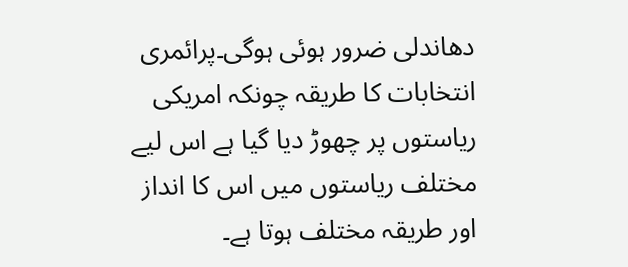دھاندلی ضرور ہوئی ہوگی۔پرائمری انتخابات کا طریقہ چونکہ امریکی ریاستوں پر چھوڑ دیا گیا ہے اس لیے مختلف ریاستوں میں اس کا انداز اور طریقہ مختلف ہوتا ہے۔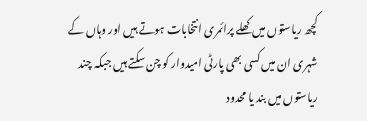کچھ ریاستوں میں کھلے پرائمری انتخابات ہوتے ہیں اور وہاں کے شہری ان میں کسی بھی پارٹی امیدوار کو چن سکتے ہیں جبکہ چند ریاستوں میں بند یا محدود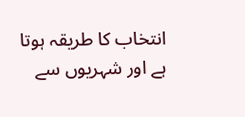انتخاب کا طریقہ ہوتا ہے اور شہریوں سے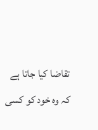تقاضا کیا جاتا ہے کہ وہ خود کو کسی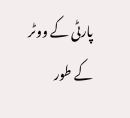پارٹی کے ووٹر کے طور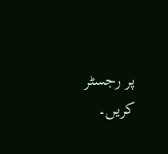پر رجسٹر کریں۔